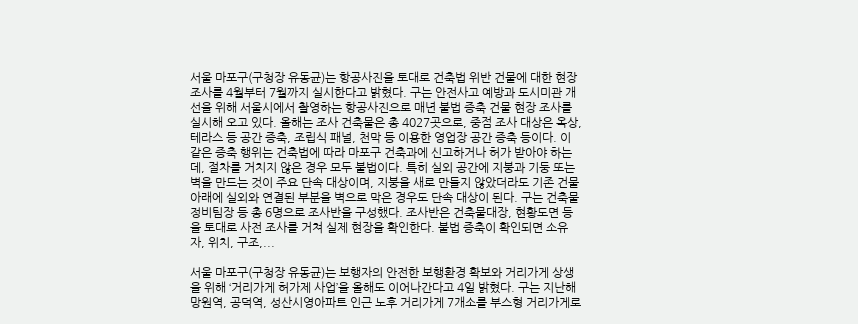서울 마포구(구청장 유동균)는 항공사진을 토대로 건축법 위반 건물에 대한 현장조사를 4월부터 7월까지 실시한다고 밝혔다. 구는 안전사고 예방과 도시미관 개선을 위해 서울시에서 촬영하는 항공사진으로 매년 불법 증축 건물 현장 조사를 실시해 오고 있다. 올해는 조사 건축물은 총 4027곳으로, 중점 조사 대상은 옥상, 테라스 등 공간 증축, 조립식 패널, 천막 등 이용한 영업장 공간 증축 등이다. 이 같은 증축 행위는 건축법에 따라 마포구 건축과에 신고하거나 허가 받아야 하는데, 절차를 거치지 않은 경우 모두 불법이다. 특히 실외 공간에 지붕과 기둥 또는 벽을 만드는 것이 주요 단속 대상이며, 지붕을 새로 만들지 않았더라도 기존 건물 아래에 실외와 연결된 부분을 벽으로 막은 경우도 단속 대상이 된다. 구는 건축물정비팀장 등 총 6명으로 조사반을 구성했다. 조사반은 건축물대장, 현황도면 등을 토대로 사전 조사를 거쳐 실제 현장을 확인한다. 불법 증축이 확인되면 소유자, 위치, 구조,...

서울 마포구(구청장 유동균)는 보행자의 안전한 보행환경 확보와 거리가게 상생을 위해 ‘거리가게 허가제 사업’을 올해도 이어나간다고 4일 밝혔다. 구는 지난해 망원역, 공덕역, 성산시영아파트 인근 노후 거리가게 7개소를 부스형 거리가게로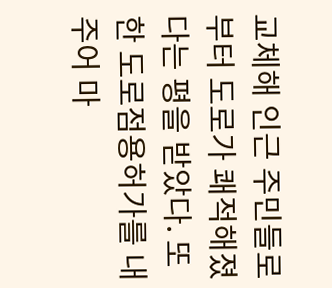교체해 인근 주민들로부터 도로가 쾌적해졌다는 평을 받았다. 또한 도로점용허가를 내주어 마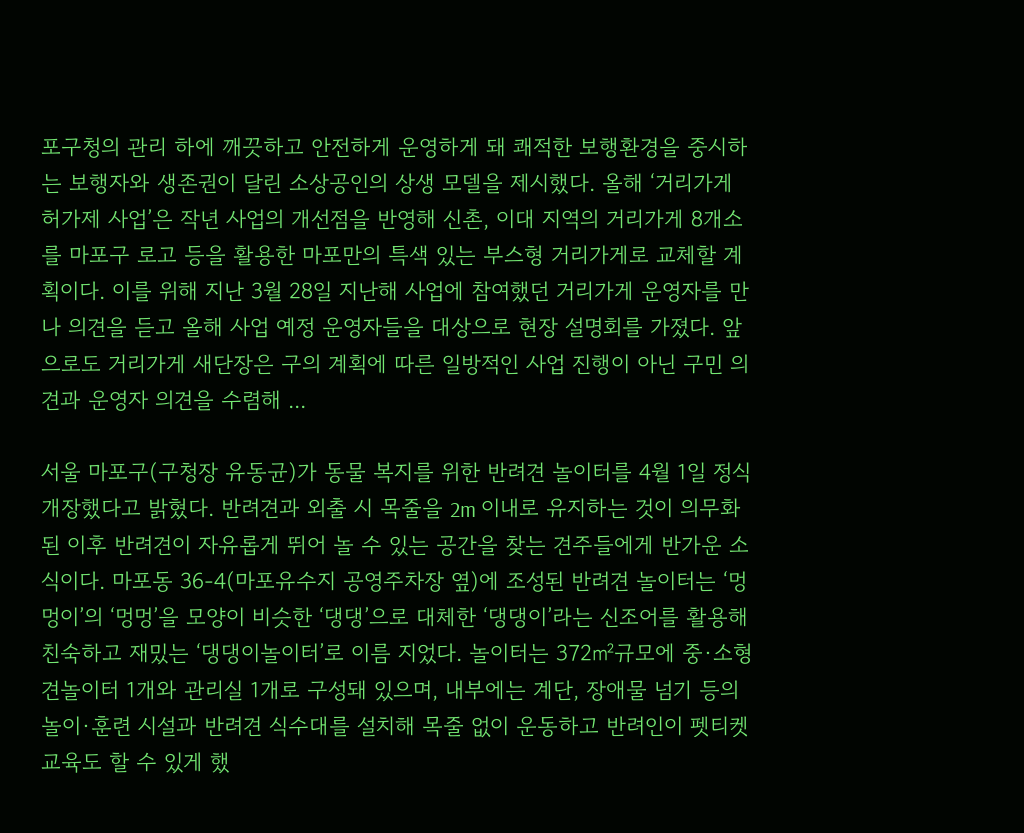포구청의 관리 하에 깨끗하고 안전하게 운영하게 돼 쾌적한 보행환경을 중시하는 보행자와 생존권이 달린 소상공인의 상생 모델을 제시했다. 올해 ‘거리가게 허가제 사업’은 작년 사업의 개선점을 반영해 신촌, 이대 지역의 거리가게 8개소를 마포구 로고 등을 활용한 마포만의 특색 있는 부스형 거리가게로 교체할 계획이다. 이를 위해 지난 3월 28일 지난해 사업에 참여했던 거리가게 운영자를 만나 의견을 듣고 올해 사업 예정 운영자들을 대상으로 현장 설명회를 가졌다. 앞으로도 거리가게 새단장은 구의 계획에 따른 일방적인 사업 진행이 아닌 구민 의견과 운영자 의견을 수렴해 ...

서울 마포구(구청장 유동균)가 동물 복지를 위한 반려견 놀이터를 4월 1일 정식 개장했다고 밝혔다. 반려견과 외출 시 목줄을 2m 이내로 유지하는 것이 의무화된 이후 반려견이 자유롭게 뛰어 놀 수 있는 공간을 찾는 견주들에게 반가운 소식이다. 마포동 36-4(마포유수지 공영주차장 옆)에 조성된 반려견 놀이터는 ‘멍멍이’의 ‘멍멍’을 모양이 비슷한 ‘댕댕’으로 대체한 ‘댕댕이’라는 신조어를 활용해 친숙하고 재밌는 ‘댕댕이놀이터’로 이름 지었다. 놀이터는 372㎡규모에 중·소형견놀이터 1개와 관리실 1개로 구성돼 있으며, 내부에는 계단, 장애물 넘기 등의 놀이·훈련 시설과 반려견 식수대를 설치해 목줄 없이 운동하고 반려인이 펫티켓 교육도 할 수 있게 했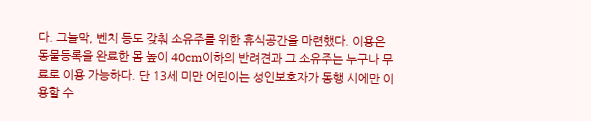다. 그늘막, 벤치 등도 갖춰 소유주를 위한 휴식공간을 마련했다. 이용은 동물등록을 완료한 몸 높이 40cm이하의 반려견과 그 소유주는 누구나 무료로 이용 가능하다. 단 13세 미만 어린이는 성인보호자가 동행 시에만 이용할 수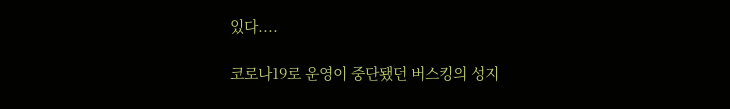있다....

코로나19로 운영이 중단됐던 버스킹의 성지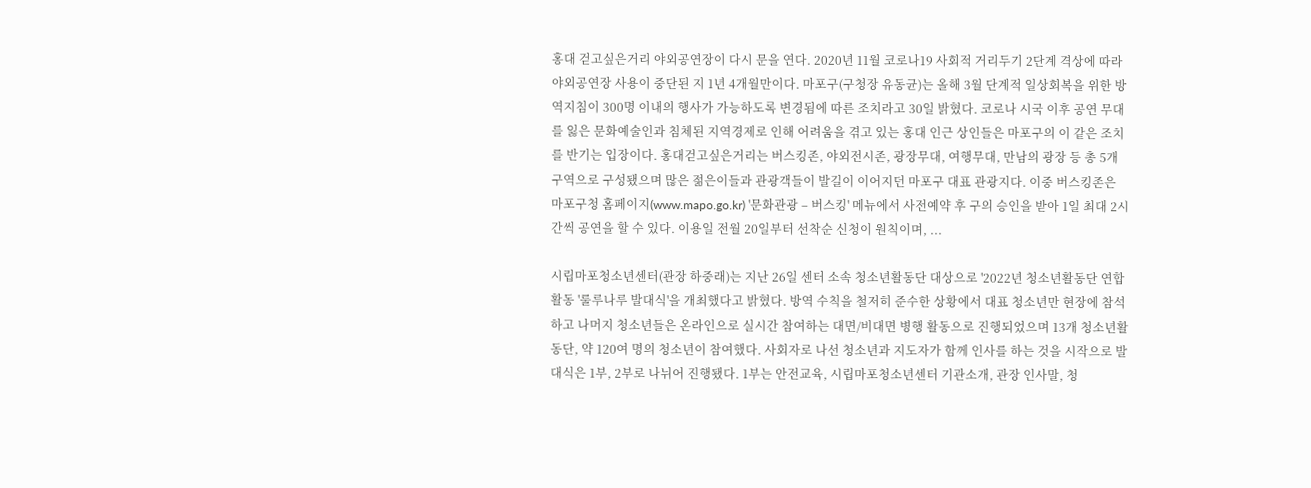홍대 걷고싶은거리 야외공연장이 다시 문을 연다. 2020년 11월 코로나19 사회적 거리두기 2단계 격상에 따라 야외공연장 사용이 중단된 지 1년 4개월만이다. 마포구(구청장 유동균)는 올해 3월 단계적 일상회복을 위한 방역지침이 300명 이내의 행사가 가능하도록 변경됨에 따른 조치라고 30일 밝혔다. 코로나 시국 이후 공연 무대를 잃은 문화예술인과 침체된 지역경제로 인해 어려움을 겪고 있는 홍대 인근 상인들은 마포구의 이 같은 조치를 반기는 입장이다. 홍대걷고싶은거리는 버스킹존, 야외전시존, 광장무대, 여행무대, 만남의 광장 등 총 5개 구역으로 구성됐으며 많은 젊은이들과 관광객들이 발길이 이어지던 마포구 대표 관광지다. 이중 버스킹존은 마포구청 홈페이지(www.mapo.go.kr) '문화관광 – 버스킹' 메뉴에서 사전예약 후 구의 승인을 받아 1일 최대 2시간씩 공연을 할 수 있다. 이용일 전월 20일부터 선착순 신청이 원칙이며, ...

시립마포청소년센터(관장 하중래)는 지난 26일 센터 소속 청소년활동단 대상으로 '2022년 청소년활동단 연합활동 '룰루나루 발대식'을 개최했다고 밝혔다. 방역 수칙을 철저히 준수한 상황에서 대표 청소년만 현장에 참석하고 나머지 청소년들은 온라인으로 실시간 참여하는 대면/비대면 병행 활동으로 진행되었으며 13개 청소년활동단, 약 120여 명의 청소년이 참여했다. 사회자로 나선 청소년과 지도자가 함께 인사를 하는 것을 시작으로 발대식은 1부, 2부로 나뉘어 진행됐다. 1부는 안전교육, 시립마포청소년센터 기관소개, 관장 인사말, 청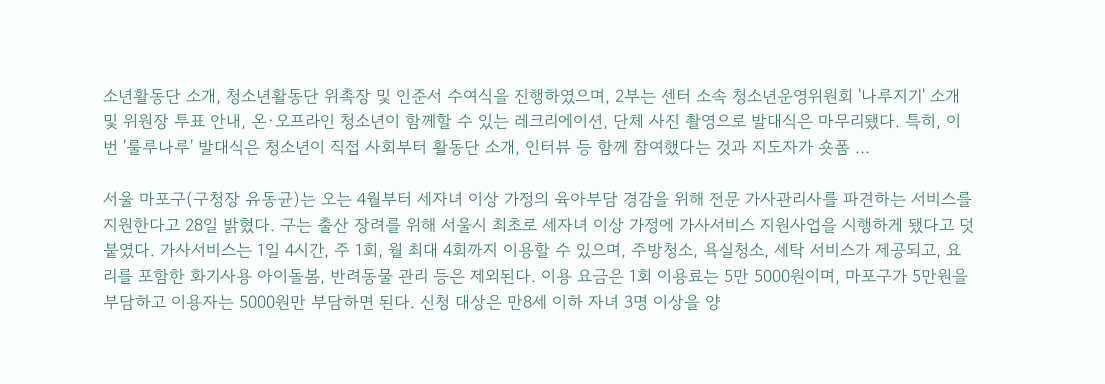소년활동단 소개, 청소년활동단 위촉장 및 인준서 수여식을 진행하였으며, 2부는 센터 소속 청소년운영위원회 '나루지기' 소개 및 위원장 투표 안내, 온·오프라인 청소년이 함께할 수 있는 레크리에이션, 단체 사진 촬영으로 발대식은 마무리됐다. 특히, 이번 '룰루나루' 발대식은 청소년이 직접 사회부터 활동단 소개, 인터뷰 등 함께 참여했다는 것과 지도자가 숏폼 ...

서울 마포구(구청장 유동균)는 오는 4월부터 세자녀 이상 가정의 육아부담 경감을 위해 전문 가사관리사를 파견하는 서비스를 지원한다고 28일 밝혔다. 구는 출산 장려를 위해 서울시 최초로 세자녀 이상 가정에 가사서비스 지원사업을 시행하게 됐다고 덧붙였다. 가사서비스는 1일 4시간, 주 1회, 월 최대 4회까지 이용할 수 있으며, 주방청소, 욕실청소, 세탁 서비스가 제공되고, 요리를 포함한 화기사용 아이돌봄, 반려동물 관리 등은 제외된다. 이용 요금은 1회 이용료는 5만 5000원이며, 마포구가 5만원을 부담하고 이용자는 5000원만 부담하면 된다. 신청 대상은 만8세 이하 자녀 3명 이상을 양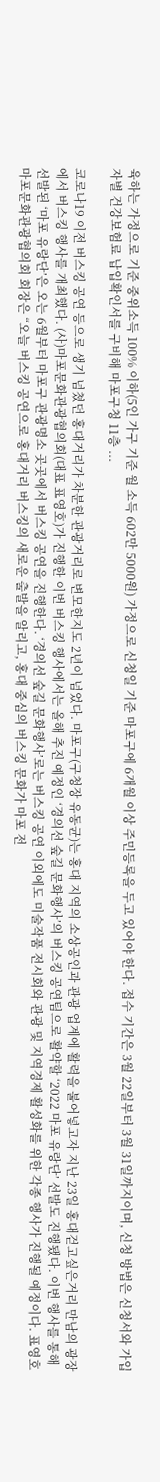육하는 가정으로 기준 중위소득 100% 이하(5인 가구 기준 월 소득 602만 5000원) 가정으로 신청일 기준 마포구에 6개월 이상 주민등록을 두고 있어야 한다. 접수 기간은 3월 22일부터 3월 31일까지이며, 신청 방법은 신청서와 가입자별 건강보험료 납입확인서를 구비해 마포구청 11층 ...

코로나19 이전 버스킹 공연 등으로 생기 넘쳤던 홍대거리가 차분한 관광거리로 변모한지도 2년이 넘었다. 마포구(구청장 유동균)는 홍대 지역의 소상공인과 관광 업계에 활력을 불어넣고자 지난 23일 홍대걷고싶은거리 만남의 광장에서 버스킹 행사를 개최했다. (사)마포문화관광협의회(대표 표영호)가 진행한 이번 버스킹 행사에서는 올해 추진 예정인 ‘경의선 숲길 문화행사’의 버스킹 공연팀으로 활약할 ‘2022 마포 유랑단’ 선발도 진행됐다. 이번 행사를 통해 선발된 ‘마포 유랑단’은 오는 6월부터 마포구 관광명소 곳곳에서 버스킹 공연을 진행한다. ‘경의선 숲길 문화행사’로는 버스킹 공연 이외에도 미술작품 전시회와 관광 및 지역경제 활성화를 위한 각종 행사가 진행될 예정이다. 표영호 마포문화관광협의회 회장은 “오늘 버스킹 공연으로 홍대거리 버스킹의 새로운 출발을 알리고, 홍대 중심의 버스킹 문화가 마포 전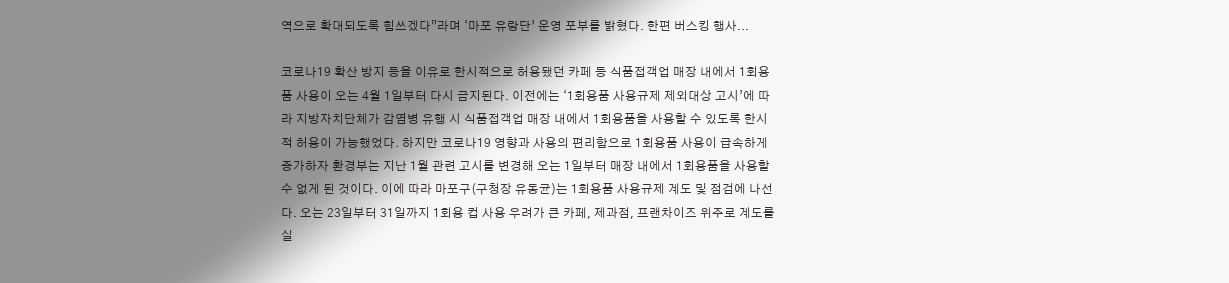역으로 확대되도록 힘쓰겠다”라며 ‘마포 유랑단’ 운영 포부를 밝혔다. 한편 버스킹 행사...

코로나19 확산 방지 등을 이유로 한시적으로 허용됐던 카페 등 식품접객업 매장 내에서 1회용품 사용이 오는 4월 1일부터 다시 금지된다. 이전에는 ‘1회용품 사용규제 제외대상 고시’에 따라 지방자치단체가 감염병 유행 시 식품접객업 매장 내에서 1회용품을 사용할 수 있도록 한시적 허용이 가능했었다. 하지만 코로나19 영향과 사용의 편리함으로 1회용품 사용이 급속하게 증가하자 환경부는 지난 1월 관련 고시를 변경해 오는 1일부터 매장 내에서 1회용품을 사용할 수 없게 된 것이다. 이에 따라 마포구(구청장 유동균)는 1회용품 사용규제 계도 및 점검에 나선다. 오는 23일부터 31일까지 1회용 컵 사용 우려가 큰 카페, 제과점, 프랜차이즈 위주로 계도를 실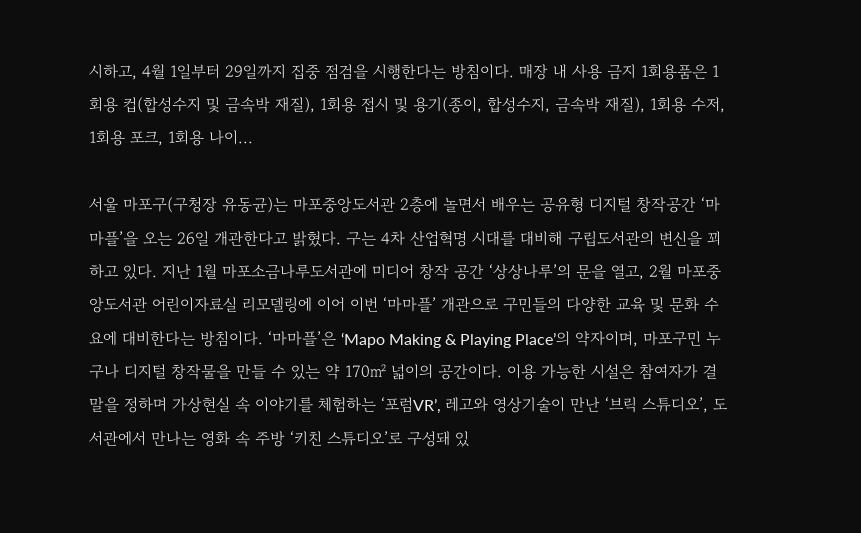시하고, 4월 1일부터 29일까지 집중 점검을 시행한다는 방침이다. 매장 내 사용 금지 1회용품은 1회용 컵(합성수지 및 금속박 재질), 1회용 접시 및 용기(종이, 합성수지, 금속박 재질), 1회용 수저, 1회용 포크, 1회용 나이...

서울 마포구(구청장 유동균)는 마포중앙도서관 2층에 놀면서 배우는 공유형 디지털 창작공간 ‘마마플’을 오는 26일 개관한다고 밝혔다. 구는 4차 산업혁명 시대를 대비해 구립도서관의 변신을 꾀하고 있다. 지난 1월 마포소금나루도서관에 미디어 창작 공간 ‘상상나루’의 문을 열고, 2월 마포중앙도서관 어린이자료실 리모델링에 이어 이번 ‘마마플’ 개관으로 구민들의 다양한 교육 및 문화 수요에 대비한다는 방침이다. ‘마마플’은 ‘Mapo Making & Playing Place’의 약자이며, 마포구민 누구나 디지털 창작물을 만들 수 있는 약 170㎡ 넓이의 공간이다. 이용 가능한 시설은 참여자가 결말을 정하며 가상현실 속 이야기를 체험하는 ‘포럼VR’, 레고와 영상기술이 만난 ‘브릭 스튜디오’, 도서관에서 만나는 영화 속 주방 ‘키친 스튜디오’로 구성돼 있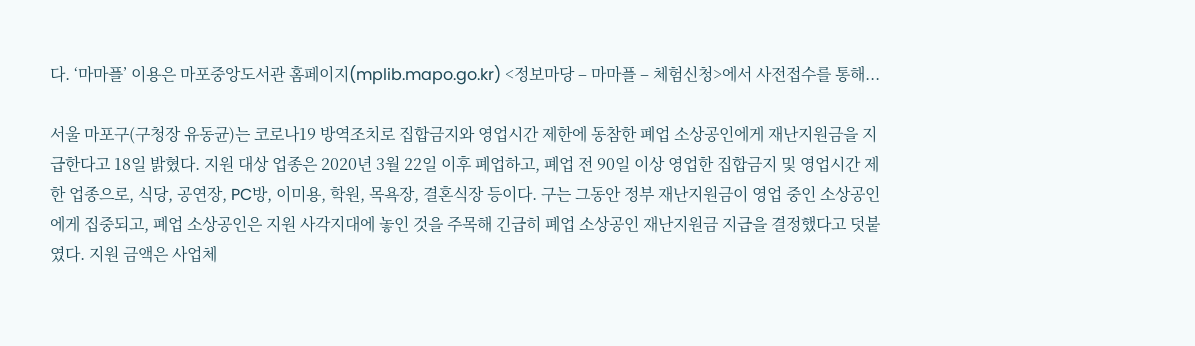다. ‘마마플’ 이용은 마포중앙도서관 홈페이지(mplib.mapo.go.kr) <정보마당 – 마마플 – 체험신청>에서 사전접수를 통해...

서울 마포구(구청장 유동균)는 코로나19 방역조치로 집합금지와 영업시간 제한에 동참한 폐업 소상공인에게 재난지원금을 지급한다고 18일 밝혔다. 지원 대상 업종은 2020년 3월 22일 이후 폐업하고, 폐업 전 90일 이상 영업한 집합금지 및 영업시간 제한 업종으로, 식당, 공연장, PC방, 이미용, 학원, 목욕장, 결혼식장 등이다. 구는 그동안 정부 재난지원금이 영업 중인 소상공인에게 집중되고, 폐업 소상공인은 지원 사각지대에 놓인 것을 주목해 긴급히 폐업 소상공인 재난지원금 지급을 결정했다고 덧붙였다. 지원 금액은 사업체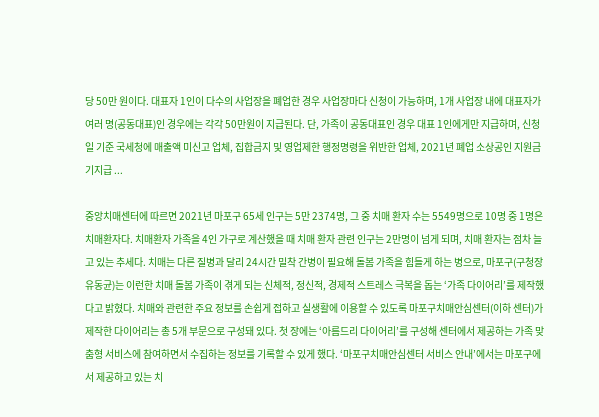당 50만 원이다. 대표자 1인이 다수의 사업장을 폐업한 경우 사업장마다 신청이 가능하며, 1개 사업장 내에 대표자가 여러 명(공동대표)인 경우에는 각각 50만원이 지급된다. 단, 가족이 공동대표인 경우 대표 1인에게만 지급하며, 신청일 기준 국세청에 매출액 미신고 업체, 집합금지 및 영업제한 행정명령을 위반한 업체, 2021년 폐업 소상공인 지원금 기지급 ...

중앙치매센터에 따르면 2021년 마포구 65세 인구는 5만 2374명, 그 중 치매 환자 수는 5549명으로 10명 중 1명은 치매환자다. 치매환자 가족을 4인 가구로 계산했을 때 치매 환자 관련 인구는 2만명이 넘게 되며, 치매 환자는 점차 늘고 있는 추세다. 치매는 다른 질병과 달리 24시간 밀착 간병이 필요해 돌봄 가족을 힘들게 하는 병으로, 마포구(구청장 유동균)는 이런한 치매 돌봄 가족이 겪게 되는 신체적, 정신적, 경제적 스트레스 극복을 돕는 ‘가족 다이어리’를 제작했다고 밝혔다. 치매와 관련한 주요 정보를 손쉽게 접하고 실생활에 이용할 수 있도록 마포구치매안심센터(이하 센터)가 제작한 다이어리는 총 5개 부문으로 구성돼 있다. 첫 장에는 ‘아름드리 다이어리’를 구성해 센터에서 제공하는 가족 맞춤형 서비스에 참여하면서 수집하는 정보를 기록할 수 있게 했다. ‘마포구치매안심센터 서비스 안내’에서는 마포구에서 제공하고 있는 치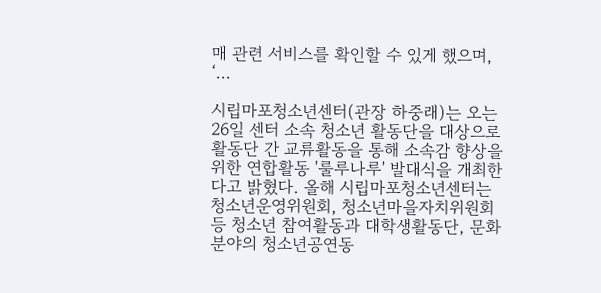매 관련 서비스를 확인할 수 있게 했으며, ‘...

시립마포청소년센터(관장 하중래)는 오는 26일 센터 소속 청소년 활동단을 대상으로 활동단 간 교류활동을 통해 소속감 향상을 위한 연합활동 '룰루나루' 발대식을 개최한다고 밝혔다. 올해 시립마포청소년센터는 청소년운영위원회, 청소년마을자치위원회 등 청소년 참여활동과 대학생활동단, 문화 분야의 청소년공연동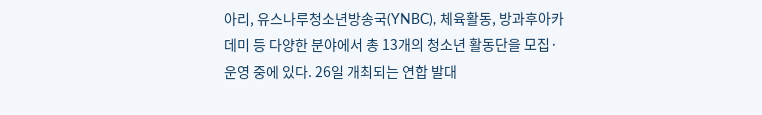아리, 유스나루청소년방송국(YNBC), 체육활동, 방과후아카데미 등 다양한 분야에서 총 13개의 청소년 활동단을 모집·운영 중에 있다. 26일 개최되는 연합 발대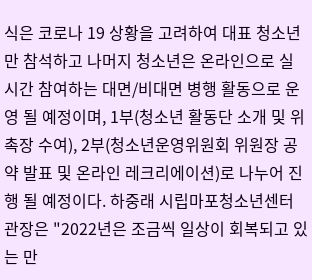식은 코로나 19 상황을 고려하여 대표 청소년만 참석하고 나머지 청소년은 온라인으로 실시간 참여하는 대면/비대면 병행 활동으로 운영 될 예정이며, 1부(청소년 활동단 소개 및 위촉장 수여), 2부(청소년운영위원회 위원장 공약 발표 및 온라인 레크리에이션)로 나누어 진행 될 예정이다. 하중래 시립마포청소년센터 관장은 "2022년은 조금씩 일상이 회복되고 있는 만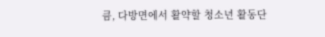큼, 다방면에서 활약할 청소년 활동단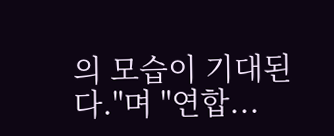의 모습이 기대된다."며 "연합...